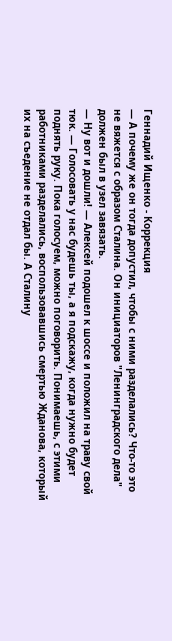Геннадий Ищенко - Коррекция
— А почему же он тогда допустил, чтобы с ними разделались? Что-то это не вяжется с образом Сталина. Он инициаторов "Ленинградского дела" должен был в узел завязать.
— Ну вот и дошли! — Алексей подошел к шоссе и положил на траву свой тюк. — Голосовать у нас будешь ты, а я подскажу, когда нужно будет поднять руку. Пока голосуем, можно поговорить. Понимаешь, с этими работниками разделались, воспользовавшись смертью Жданова, который их на съедение не отдал бы. А Сталину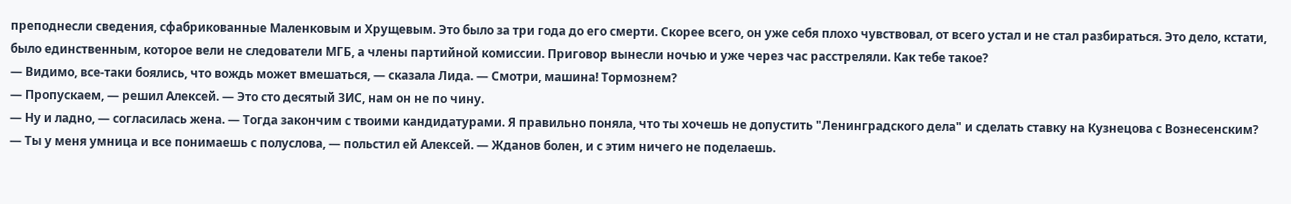преподнесли сведения, сфабрикованные Маленковым и Хрущевым. Это было за три года до его смерти. Скорее всего, он уже себя плохо чувствовал, от всего устал и не стал разбираться. Это дело, кстати, было единственным, которое вели не следователи МГБ, а члены партийной комиссии. Приговор вынесли ночью и уже через час расстреляли. Как тебе такое?
— Видимо, все-таки боялись, что вождь может вмешаться, — сказала Лида. — Смотри, машина! Тормознем?
— Пропускаем, — решил Алексей. — Это сто десятый ЗИС, нам он не по чину.
— Ну и ладно, — согласилась жена. — Тогда закончим с твоими кандидатурами. Я правильно поняла, что ты хочешь не допустить "Ленинградского дела" и сделать ставку на Кузнецова с Вознесенским?
— Ты у меня умница и все понимаешь с полуслова, — польстил ей Алексей. — Жданов болен, и с этим ничего не поделаешь.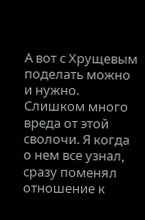А вот с Хрущевым поделать можно и нужно. Слишком много вреда от этой сволочи. Я когда о нем все узнал, сразу поменял отношение к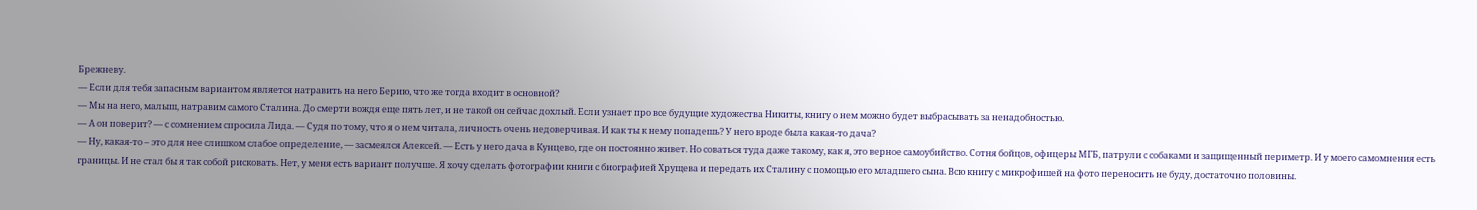Брежневу.
— Если для тебя запасным вариантом является натравить на него Берию, что же тогда входит в основной?
— Мы на него, малыш, натравим самого Сталина. До смерти вождя еще пять лет, и не такой он сейчас дохлый. Если узнает про все будущие художества Никиты, книгу о нем можно будет выбрасывать за ненадобностью.
— А он поверит? — с сомнением спросила Лида. — Судя по тому, что я о нем читала, личность очень недоверчивая. И как ты к нему попадешь? У него вроде была какая-то дача?
— Ну, какая-то – это для нее слишком слабое определение, — засмеялся Алексей. — Есть у него дача в Кунцево, где он постоянно живет. Но соваться туда даже такому, как я, это верное самоубийство. Сотня бойцов, офицеры МГБ, патрули с собаками и защищенный периметр. И у моего самомнения есть границы. И не стал бы я так собой рисковать. Нет, у меня есть вариант получше. Я хочу сделать фотографии книги с биографией Хрущева и передать их Сталину с помощью его младшего сына. Всю книгу с микрофишей на фото переносить не буду, достаточно половины.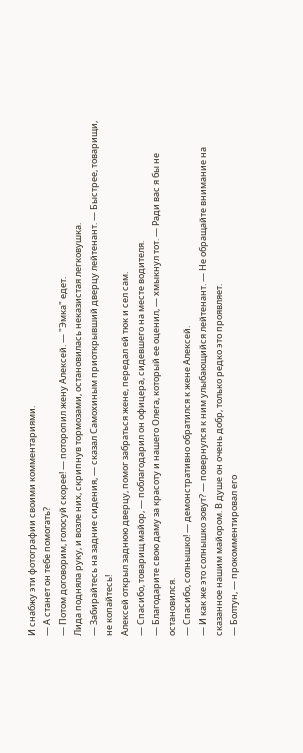И снабжу эти фотографии своими комментариями.
— А станет он тебе помогать?
— Потом договорим, голосуй скорее! — поторопил жену Алексей. — "Эмка" едет.
Лида подняла руку, и возле них, скрипнув тормозами, остановилась неказистая легковушка.
— Забирайтесь на задние сидения, — сказал Самохиным приоткрывший дверцу лейтенант. — Быстрее, товарищи, не копайтесь!
Алексей открыл заднюю дверцу, помог забраться жене, передал ей тюк и сел сам.
— Спасибо, товарищ майор, — поблагодарил он офицера, сидевшего на месте водителя.
— Благодарите свою даму за красоту и нашего Олега, который ее оценил, — хмыкнул тот. — Ради вас я бы не остановился.
— Спасибо, солнышко! — демонстративно обратился к жене Алексей.
— И как же это солнышко зовут? — повернулся к ним улыбающийся лейтенант. — Не обращайте внимание на сказанное нашим майором. В душе он очень добр, только редко это проявляет.
— Болтун, — прокомментировал его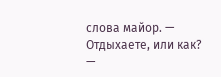слова майор. — Отдыхаете, или как?
—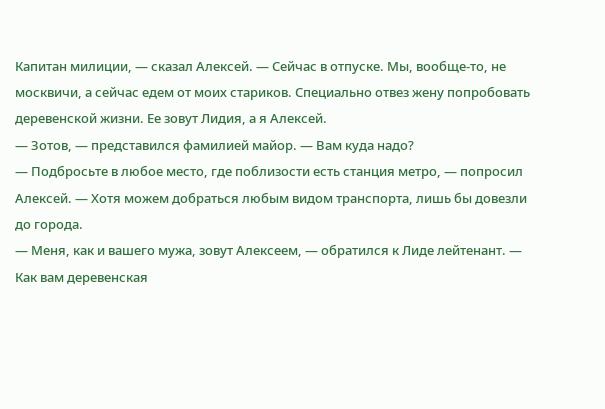Капитан милиции, — сказал Алексей. — Сейчас в отпуске. Мы, вообще-то, не москвичи, а сейчас едем от моих стариков. Специально отвез жену попробовать деревенской жизни. Ее зовут Лидия, а я Алексей.
— Зотов, — представился фамилией майор. — Вам куда надо?
— Подбросьте в любое место, где поблизости есть станция метро, — попросил Алексей. — Хотя можем добраться любым видом транспорта, лишь бы довезли до города.
— Меня, как и вашего мужа, зовут Алексеем, — обратился к Лиде лейтенант. — Как вам деревенская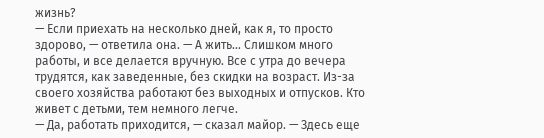жизнь?
— Если приехать на несколько дней, как я, то просто здорово, — ответила она. — А жить… Слишком много работы, и все делается вручную. Все с утра до вечера трудятся, как заведенные, без скидки на возраст. Из-за своего хозяйства работают без выходных и отпусков. Кто живет с детьми, тем немного легче.
— Да, работать приходится, — сказал майор. — Здесь еще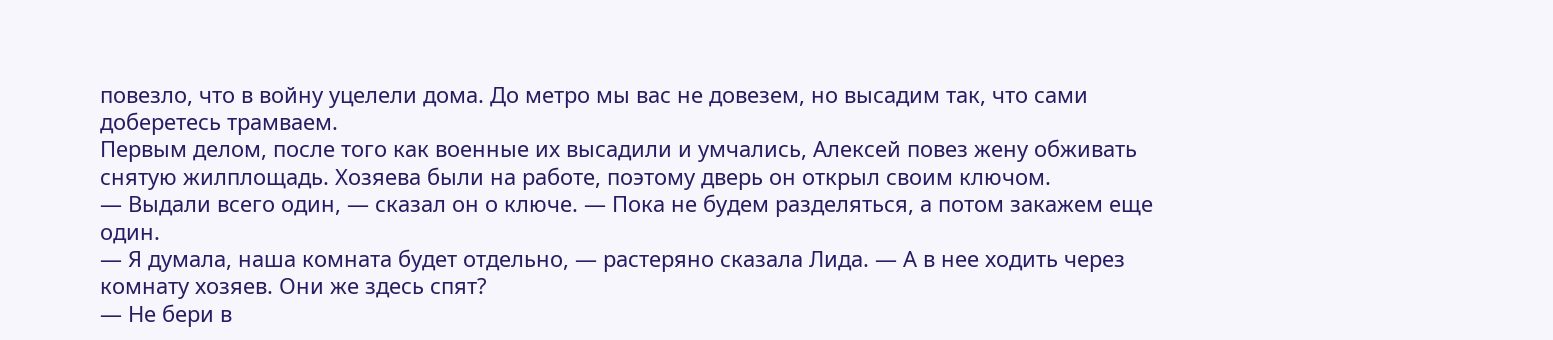повезло, что в войну уцелели дома. До метро мы вас не довезем, но высадим так, что сами доберетесь трамваем.
Первым делом, после того как военные их высадили и умчались, Алексей повез жену обживать снятую жилплощадь. Хозяева были на работе, поэтому дверь он открыл своим ключом.
— Выдали всего один, — сказал он о ключе. — Пока не будем разделяться, а потом закажем еще один.
— Я думала, наша комната будет отдельно, — растеряно сказала Лида. — А в нее ходить через комнату хозяев. Они же здесь спят?
— Не бери в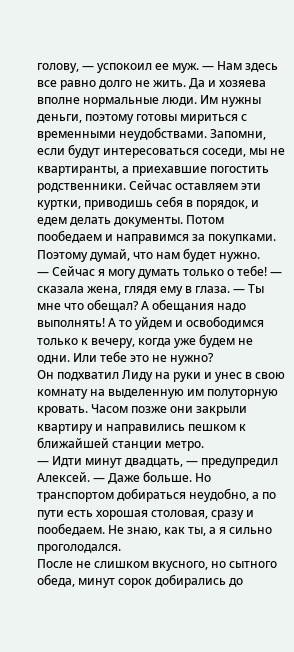голову, — успокоил ее муж. — Нам здесь все равно долго не жить. Да и хозяева вполне нормальные люди. Им нужны деньги, поэтому готовы мириться с временными неудобствами. Запомни, если будут интересоваться соседи, мы не квартиранты, а приехавшие погостить родственники. Сейчас оставляем эти куртки, приводишь себя в порядок, и едем делать документы. Потом пообедаем и направимся за покупками. Поэтому думай, что нам будет нужно.
— Сейчас я могу думать только о тебе! — сказала жена, глядя ему в глаза. — Ты мне что обещал? А обещания надо выполнять! А то уйдем и освободимся только к вечеру, когда уже будем не одни. Или тебе это не нужно?
Он подхватил Лиду на руки и унес в свою комнату на выделенную им полуторную кровать. Часом позже они закрыли квартиру и направились пешком к ближайшей станции метро.
— Идти минут двадцать, — предупредил Алексей. — Даже больше. Но транспортом добираться неудобно, а по пути есть хорошая столовая, сразу и пообедаем. Не знаю, как ты, а я сильно проголодался.
После не слишком вкусного, но сытного обеда, минут сорок добирались до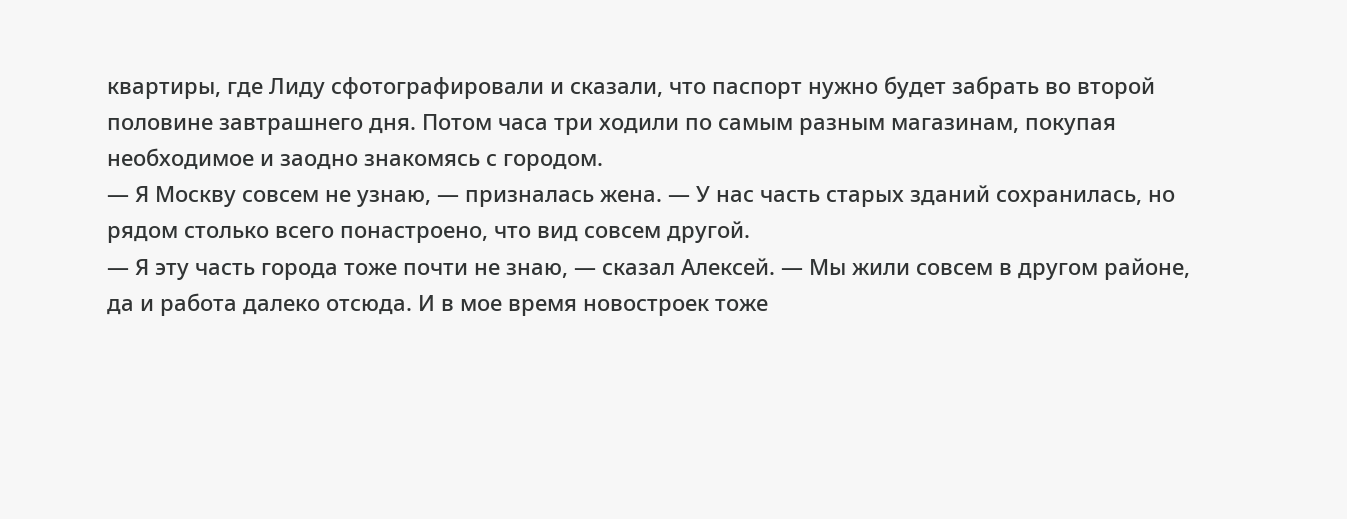квартиры, где Лиду сфотографировали и сказали, что паспорт нужно будет забрать во второй половине завтрашнего дня. Потом часа три ходили по самым разным магазинам, покупая необходимое и заодно знакомясь с городом.
— Я Москву совсем не узнаю, — призналась жена. — У нас часть старых зданий сохранилась, но рядом столько всего понастроено, что вид совсем другой.
— Я эту часть города тоже почти не знаю, — сказал Алексей. — Мы жили совсем в другом районе, да и работа далеко отсюда. И в мое время новостроек тоже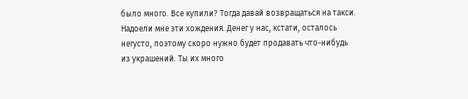было много. Все купили? Тогда давай возвращаться на такси. Надоели мне эти хождения. Денег у нас, кстати, осталось негусто, поэтому скоро нужно будет продавать что-нибудь из украшений. Ты их много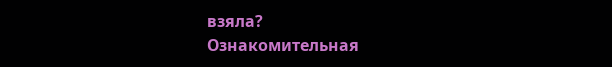взяла?
Ознакомительная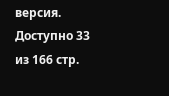версия. Доступно 33 из 166 стр.